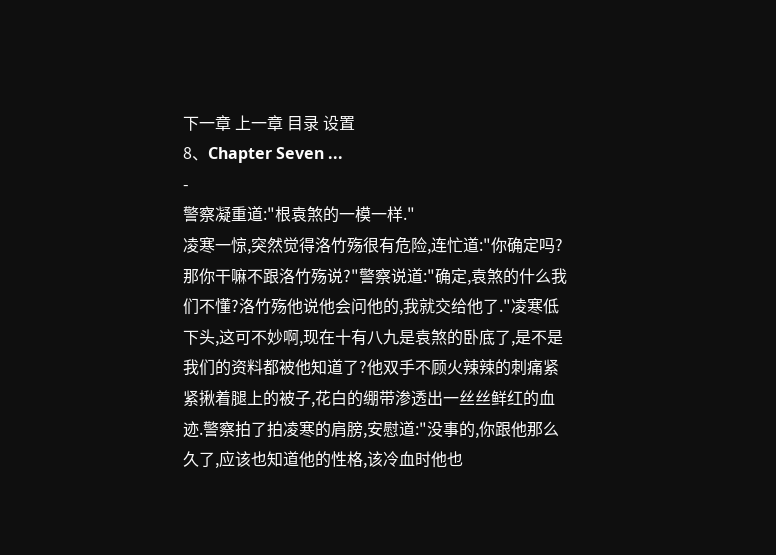下一章 上一章 目录 设置
8、Chapter Seven ...
-
警察凝重道:"根袁煞的一模一样."
凌寒一惊,突然觉得洛竹殇很有危险,连忙道:"你确定吗?那你干嘛不跟洛竹殇说?"警察说道:"确定,袁煞的什么我们不懂?洛竹殇他说他会问他的,我就交给他了."凌寒低下头,这可不妙啊,现在十有八九是袁煞的卧底了,是不是我们的资料都被他知道了?他双手不顾火辣辣的刺痛紧紧揪着腿上的被子,花白的绷带渗透出一丝丝鲜红的血迹.警察拍了拍凌寒的肩膀,安慰道:"没事的,你跟他那么久了,应该也知道他的性格,该冷血时他也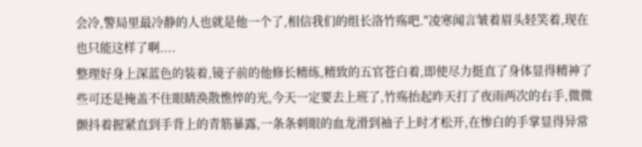会冷,警局里最冷静的人也就是他一个了,相信我们的组长洛竹殇吧."凌寒闻言皱着眉头轻笑着,现在也只能这样了啊....
整理好身上深蓝色的装着,镜子前的他修长精练,精致的五官苍白着,即使尽力挺直了身体显得精神了些可还是掩盖不住眼睛涣散憔悴的光,今天一定要去上班了,竹殇抬起昨天打了夜雨两次的右手,微微颤抖着握紧直到手背上的青筋暴露,一条条刺眼的血龙滑到袖子上时才松开,在惨白的手掌显得异常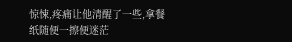惊悚,疼痛让他清醒了一些,拿餐纸随便一擦便迷茫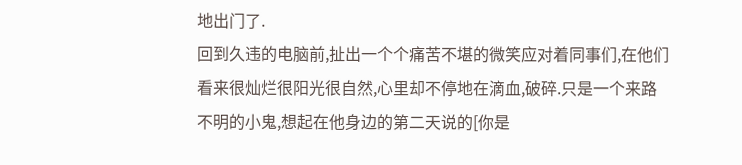地出门了.
回到久违的电脑前,扯出一个个痛苦不堪的微笑应对着同事们,在他们看来很灿烂很阳光很自然,心里却不停地在滴血,破碎.只是一个来路不明的小鬼,想起在他身边的第二天说的[你是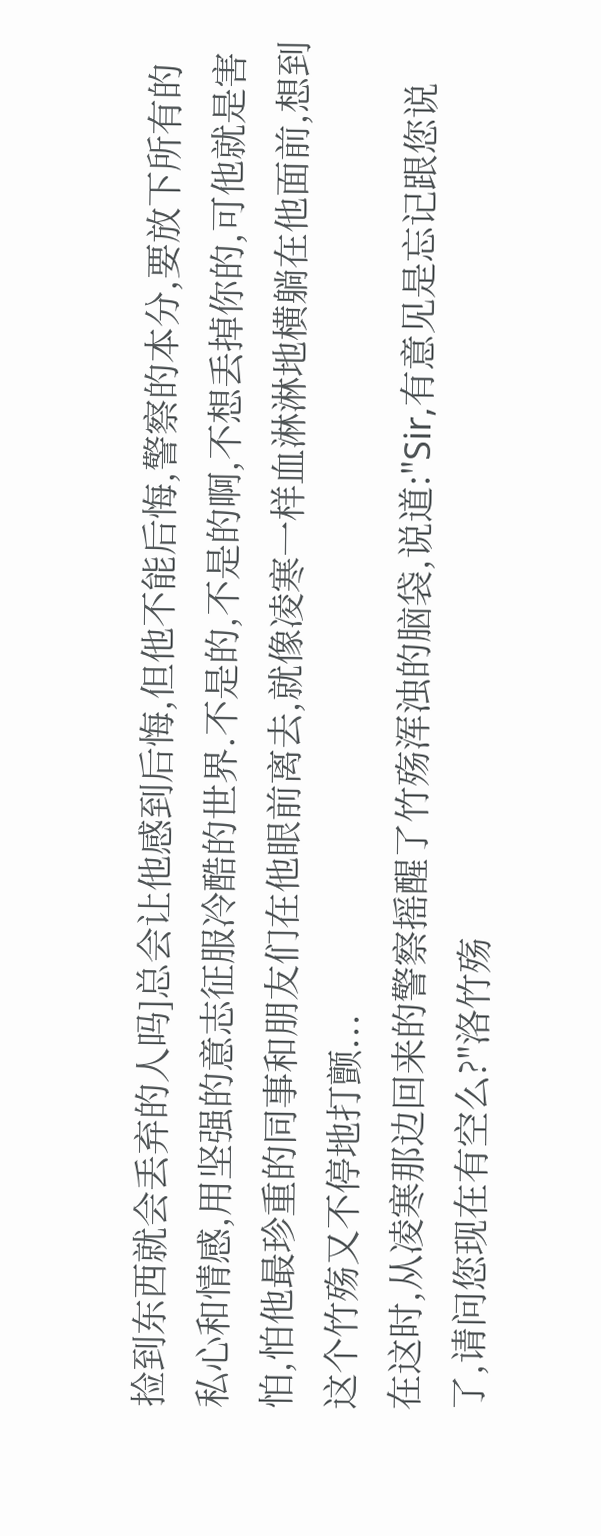捡到东西就会丢弃的人吗]总会让他感到后悔,但他不能后悔,警察的本分,要放下所有的私心和情感,用坚强的意志征服冷酷的世界.不是的,不是的啊,不想丢掉你的,可他就是害怕,怕他最珍重的同事和朋友们在他眼前离去,就像凌寒一样血淋淋地横躺在他面前,想到这个竹殇又不停地打颤...
在这时,从凌寒那边回来的警察摇醒了竹殇浑浊的脑袋,说道:"Sir,有意见是忘记跟您说了,请问您现在有空么?"洛竹殇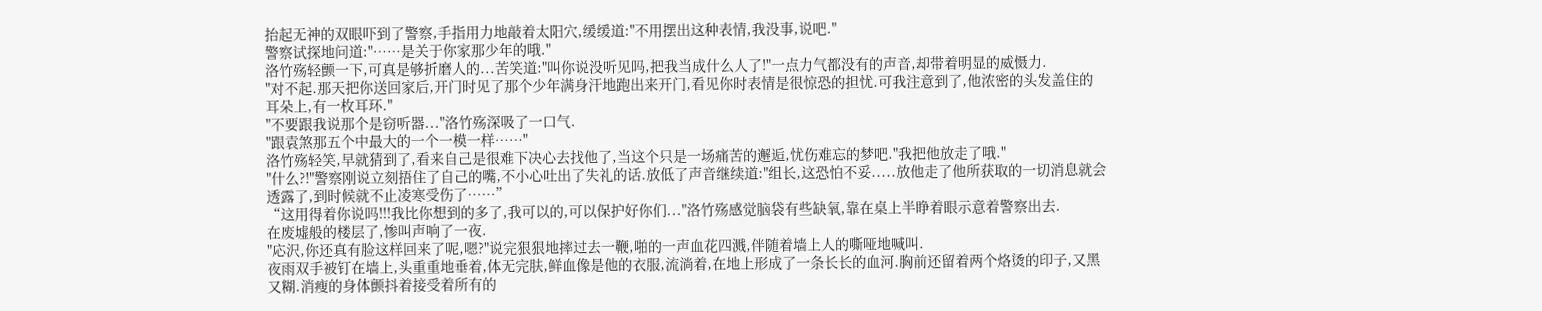抬起无神的双眼吓到了警察,手指用力地敲着太阳穴,缓缓道:"不用摆出这种表情,我没事,说吧."
警察试探地问道:"……是关于你家那少年的哦."
洛竹殇轻颤一下,可真是够折磨人的...苦笑道:"叫你说没听见吗,把我当成什么人了!"一点力气都没有的声音,却带着明显的威慑力.
"对不起.那天把你送回家后,开门时见了那个少年满身汗地跑出来开门,看见你时表情是很惊恐的担忧.可我注意到了,他浓密的头发盖住的耳朵上,有一枚耳环."
"不要跟我说那个是窃听器..."洛竹殇深吸了一口气.
"跟袁煞那五个中最大的一个一模一样……"
洛竹殇轻笑,早就猜到了,看来自己是很难下决心去找他了,当这个只是一场痛苦的邂逅,忧伤难忘的梦吧."我把他放走了哦."
"什么?!"警察刚说立刻捂住了自己的嘴,不小心吐出了失礼的话.放低了声音继续道:"组长,这恐怕不妥.....放他走了他所获取的一切消息就会透露了,到时候就不止凌寒受伤了……”
“这用得着你说吗!!!我比你想到的多了,我可以的,可以保护好你们..."洛竹殇感觉脑袋有些缺氧,靠在桌上半睁着眼示意着警察出去.
在废墟般的楼层了,惨叫声响了一夜.
"応沢,你还真有脸这样回来了呢,嗯?"说完狠狠地摔过去一鞭,啪的一声血花四溅,伴随着墙上人的嘶哑地喊叫.
夜雨双手被钉在墙上,头重重地垂着,体无完肤,鲜血像是他的衣服,流淌着,在地上形成了一条长长的血河.胸前还留着两个烙烫的印子,又黑又糊.消瘦的身体颤抖着接受着所有的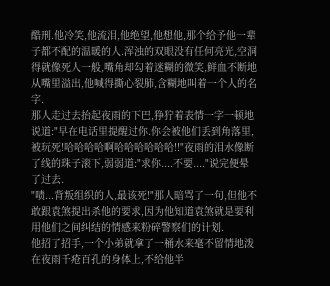酷刑.他冷笑,他流泪,他绝望,他想他,那个给予他一辈子都不配的温暖的人.浑浊的双眼没有任何亮光,空洞得就像死人一般,嘴角却勾着迷糊的微笑,鲜血不断地从嘴里溢出,他喊得撕心裂肺,含糊地叫着一个人的名字.
那人走过去抬起夜雨的下巴,狰狞着表情一字一顿地说道:"早在电话里提醒过你.你会被他们丢到角落里,被玩死!哈哈哈哈啊哈哈哈哈哈哈!!"夜雨的泪水像断了线的珠子滚下,弱弱道:"求你....不要...."说完便晕了过去.
"啧...背叛组织的人,最该死!"那人暗骂了一句,但他不敢跟袁煞提出杀他的要求,因为他知道袁煞就是要利用他们之间纠结的情感来粉碎警察们的计划.
他招了招手,一个小弟就拿了一桶水来毫不留情地泼在夜雨千疮百孔的身体上,不给他半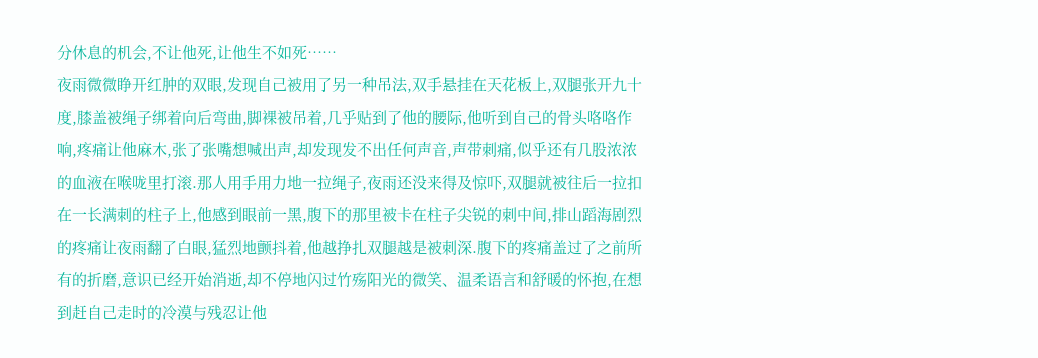分休息的机会,不让他死,让他生不如死……
夜雨微微睁开红肿的双眼,发现自己被用了另一种吊法,双手悬挂在天花板上,双腿张开九十度,膝盖被绳子绑着向后弯曲,脚裸被吊着,几乎贴到了他的腰际,他听到自己的骨头咯咯作响,疼痛让他麻木,张了张嘴想喊出声,却发现发不出任何声音,声带刺痛,似乎还有几股浓浓的血液在喉咙里打滚.那人用手用力地一拉绳子,夜雨还没来得及惊吓,双腿就被往后一拉扣在一长满刺的柱子上,他感到眼前一黑,腹下的那里被卡在柱子尖锐的刺中间,排山蹈海剧烈的疼痛让夜雨翻了白眼,猛烈地颤抖着,他越挣扎双腿越是被刺深.腹下的疼痛盖过了之前所有的折磨,意识已经开始消逝,却不停地闪过竹殇阳光的微笑、温柔语言和舒暖的怀抱,在想到赶自己走时的冷漠与残忍让他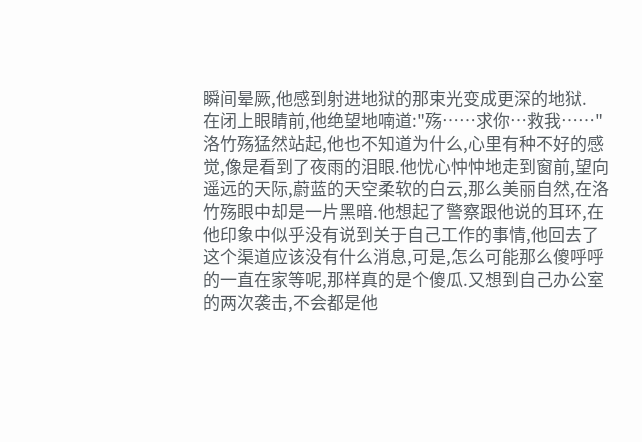瞬间晕厥,他感到射进地狱的那束光变成更深的地狱.
在闭上眼睛前,他绝望地喃道:"殇……求你…救我……"
洛竹殇猛然站起,他也不知道为什么,心里有种不好的感觉,像是看到了夜雨的泪眼.他忧心忡忡地走到窗前,望向遥远的天际,蔚蓝的天空柔软的白云,那么美丽自然,在洛竹殇眼中却是一片黑暗.他想起了警察跟他说的耳环,在他印象中似乎没有说到关于自己工作的事情,他回去了这个渠道应该没有什么消息,可是,怎么可能那么傻呼呼的一直在家等呢,那样真的是个傻瓜.又想到自己办公室的两次袭击,不会都是他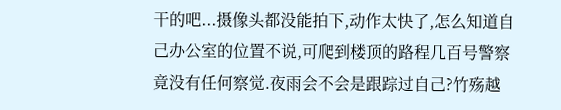干的吧...摄像头都没能拍下,动作太快了,怎么知道自己办公室的位置不说,可爬到楼顶的路程几百号警察竟没有任何察觉.夜雨会不会是跟踪过自己?竹殇越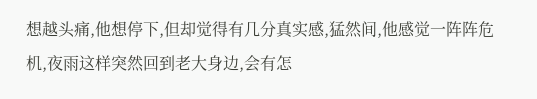想越头痛,他想停下,但却觉得有几分真实感,猛然间,他感觉一阵阵危机,夜雨这样突然回到老大身边,会有怎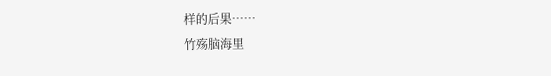样的后果……
竹殇脑海里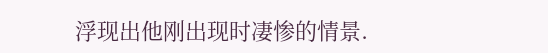浮现出他刚出现时凄惨的情景.